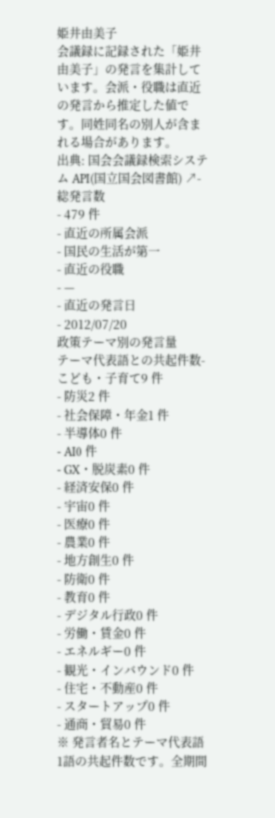姫井由美子
会議録に記録された「姫井由美子」の発言を集計しています。会派・役職は直近の発言から推定した値です。同姓同名の別人が含まれる場合があります。
出典: 国会会議録検索システム API(国立国会図書館) ↗- 総発言数
- 479 件
- 直近の所属会派
- 国民の生活が第一
- 直近の役職
- —
- 直近の発言日
- 2012/07/20
政策テーマ別の発言量
テーマ代表語との共起件数- こども・子育て9 件
- 防災2 件
- 社会保障・年金1 件
- 半導体0 件
- AI0 件
- GX・脱炭素0 件
- 経済安保0 件
- 宇宙0 件
- 医療0 件
- 農業0 件
- 地方創生0 件
- 防衛0 件
- 教育0 件
- デジタル行政0 件
- 労働・賃金0 件
- エネルギー0 件
- 観光・インバウンド0 件
- 住宅・不動産0 件
- スタートアップ0 件
- 通商・貿易0 件
※ 発言者名とテーマ代表語1語の共起件数です。全期間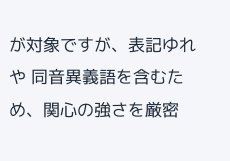が対象ですが、表記ゆれや 同音異義語を含むため、関心の強さを厳密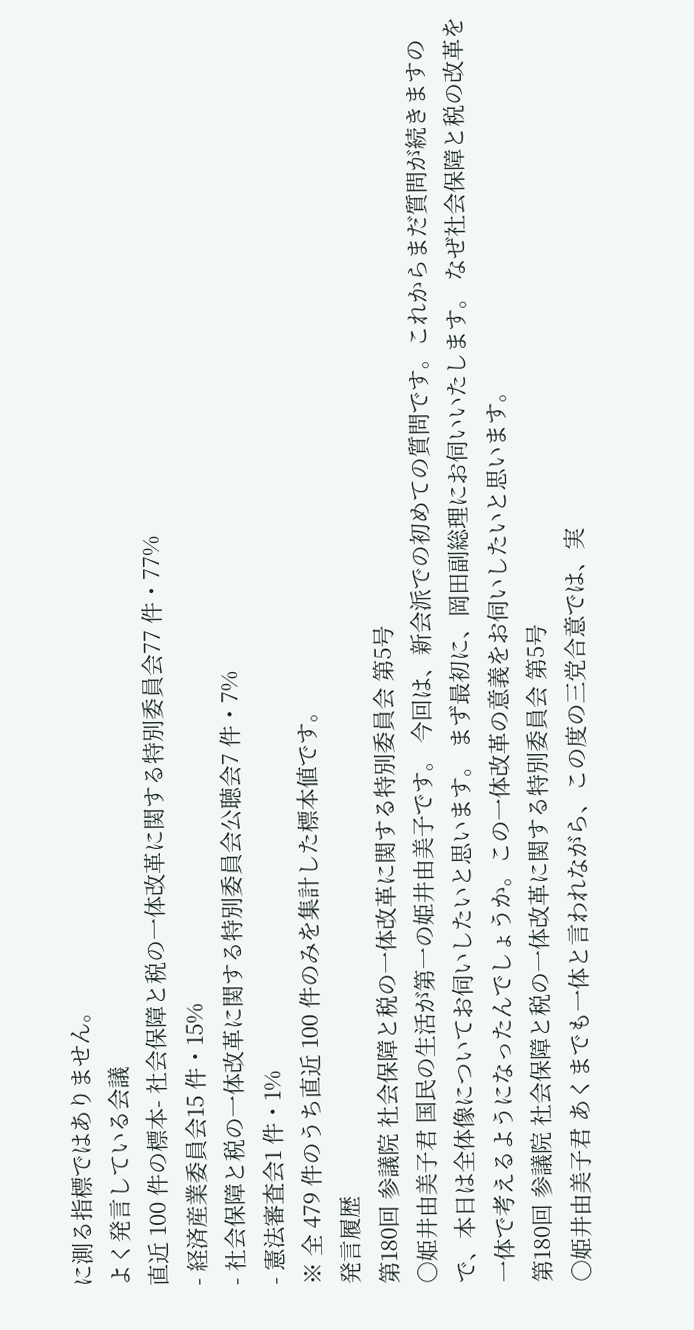に測る指標ではありません。
よく発言している会議
直近 100 件の標本- 社会保障と税の一体改革に関する特別委員会77 件・77%
- 経済産業委員会15 件・15%
- 社会保障と税の一体改革に関する特別委員会公聴会7 件・7%
- 憲法審査会1 件・1%
※ 全 479 件のうち直近 100 件のみを集計した標本値です。
発言履歴
第180回 参議院 社会保障と税の一体改革に関する特別委員会 第5号
○姫井由美子君 国民の生活が第一の姫井由美子です。 今回は、新会派での初めての質問です。これからまだ質問が続きますので、本日は全体像についてお伺いしたいと思います。 まず最初に、岡田副総理にお伺いいたします。 なぜ社会保障と税の改革を一体で考えるようになったんでしょうか。この一体改革の意義をお伺いしたいと思います。
第180回 参議院 社会保障と税の一体改革に関する特別委員会 第5号
○姫井由美子君 あくまでも一体と言われながら、この度の三党合意では、実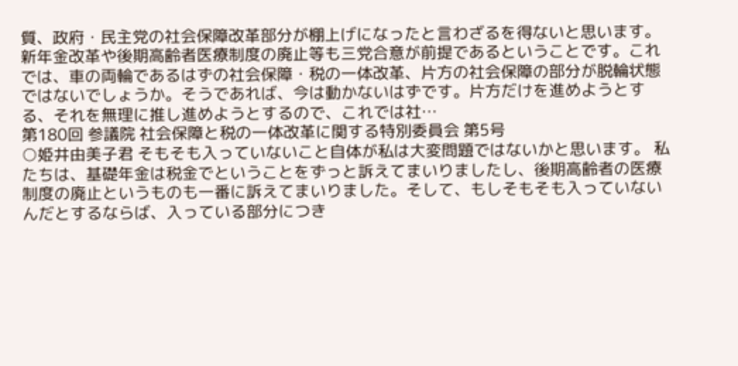質、政府・民主党の社会保障改革部分が棚上げになったと言わざるを得ないと思います。 新年金改革や後期高齢者医療制度の廃止等も三党合意が前提であるということです。これでは、車の両輪であるはずの社会保障・税の一体改革、片方の社会保障の部分が脱輪状態ではないでしょうか。そうであれば、今は動かないはずです。片方だけを進めようとする、それを無理に推し進めようとするので、これでは社…
第180回 参議院 社会保障と税の一体改革に関する特別委員会 第5号
○姫井由美子君 そもそも入っていないこと自体が私は大変問題ではないかと思います。 私たちは、基礎年金は税金でということをずっと訴えてまいりましたし、後期高齢者の医療制度の廃止というものも一番に訴えてまいりました。そして、もしそもそも入っていないんだとするならば、入っている部分につき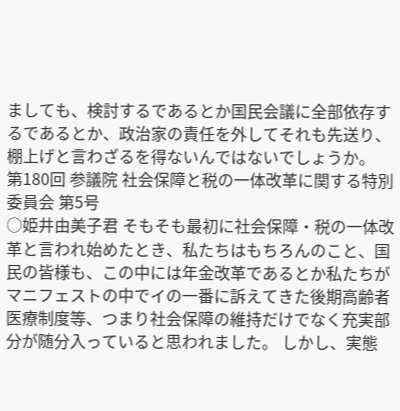ましても、検討するであるとか国民会議に全部依存するであるとか、政治家の責任を外してそれも先送り、棚上げと言わざるを得ないんではないでしょうか。
第180回 参議院 社会保障と税の一体改革に関する特別委員会 第5号
○姫井由美子君 そもそも最初に社会保障・税の一体改革と言われ始めたとき、私たちはもちろんのこと、国民の皆様も、この中には年金改革であるとか私たちがマニフェストの中でイの一番に訴えてきた後期高齢者医療制度等、つまり社会保障の維持だけでなく充実部分が随分入っていると思われました。 しかし、実態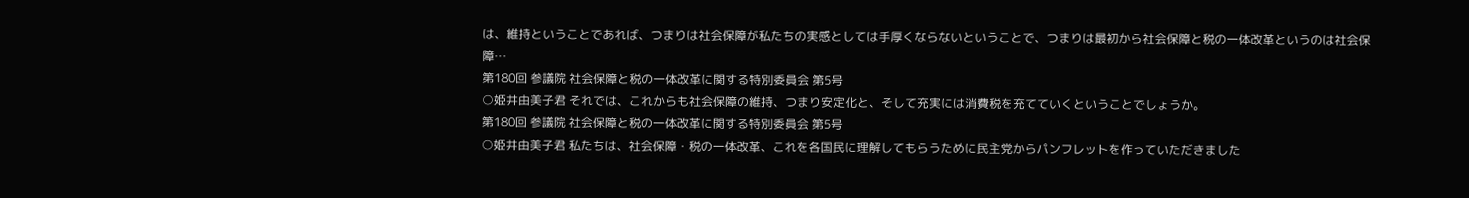は、維持ということであれば、つまりは社会保障が私たちの実感としては手厚くならないということで、つまりは最初から社会保障と税の一体改革というのは社会保障…
第180回 参議院 社会保障と税の一体改革に関する特別委員会 第5号
○姫井由美子君 それでは、これからも社会保障の維持、つまり安定化と、そして充実には消費税を充てていくということでしょうか。
第180回 参議院 社会保障と税の一体改革に関する特別委員会 第5号
○姫井由美子君 私たちは、社会保障・税の一体改革、これを各国民に理解してもらうために民主党からパンフレットを作っていただきました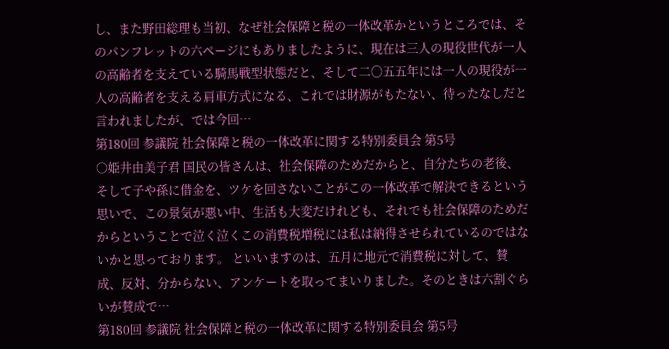し、また野田総理も当初、なぜ社会保障と税の一体改革かというところでは、そのパンフレットの六ページにもありましたように、現在は三人の現役世代が一人の高齢者を支えている騎馬戦型状態だと、そして二〇五五年には一人の現役が一人の高齢者を支える肩車方式になる、これでは財源がもたない、待ったなしだと言われましたが、では今回…
第180回 参議院 社会保障と税の一体改革に関する特別委員会 第5号
○姫井由美子君 国民の皆さんは、社会保障のためだからと、自分たちの老後、そして子や孫に借金を、ツケを回さないことがこの一体改革で解決できるという思いで、この景気が悪い中、生活も大変だけれども、それでも社会保障のためだからということで泣く泣くこの消費税増税には私は納得させられているのではないかと思っております。 といいますのは、五月に地元で消費税に対して、賛成、反対、分からない、アンケートを取ってまいりました。そのときは六割ぐらいが賛成で…
第180回 参議院 社会保障と税の一体改革に関する特別委員会 第5号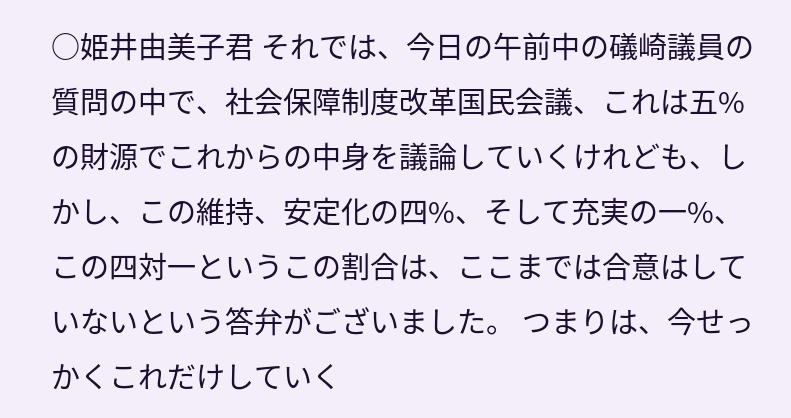○姫井由美子君 それでは、今日の午前中の礒崎議員の質問の中で、社会保障制度改革国民会議、これは五%の財源でこれからの中身を議論していくけれども、しかし、この維持、安定化の四%、そして充実の一%、この四対一というこの割合は、ここまでは合意はしていないという答弁がございました。 つまりは、今せっかくこれだけしていく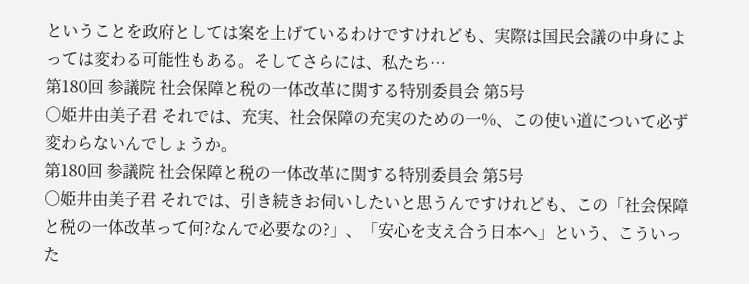ということを政府としては案を上げているわけですけれども、実際は国民会議の中身によっては変わる可能性もある。そしてさらには、私たち…
第180回 参議院 社会保障と税の一体改革に関する特別委員会 第5号
○姫井由美子君 それでは、充実、社会保障の充実のための一%、この使い道について必ず変わらないんでしょうか。
第180回 参議院 社会保障と税の一体改革に関する特別委員会 第5号
○姫井由美子君 それでは、引き続きお伺いしたいと思うんですけれども、この「社会保障と税の一体改革って何?なんで必要なの?」、「安心を支え合う日本へ」という、こういった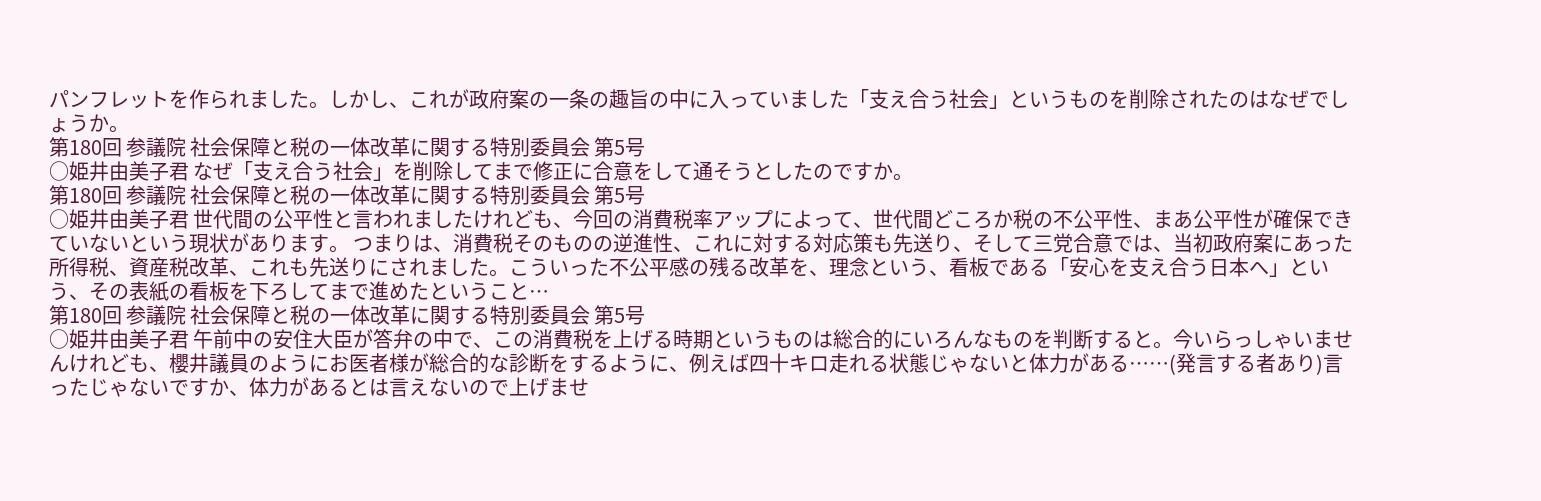パンフレットを作られました。しかし、これが政府案の一条の趣旨の中に入っていました「支え合う社会」というものを削除されたのはなぜでしょうか。
第180回 参議院 社会保障と税の一体改革に関する特別委員会 第5号
○姫井由美子君 なぜ「支え合う社会」を削除してまで修正に合意をして通そうとしたのですか。
第180回 参議院 社会保障と税の一体改革に関する特別委員会 第5号
○姫井由美子君 世代間の公平性と言われましたけれども、今回の消費税率アップによって、世代間どころか税の不公平性、まあ公平性が確保できていないという現状があります。 つまりは、消費税そのものの逆進性、これに対する対応策も先送り、そして三党合意では、当初政府案にあった所得税、資産税改革、これも先送りにされました。こういった不公平感の残る改革を、理念という、看板である「安心を支え合う日本へ」という、その表紙の看板を下ろしてまで進めたということ…
第180回 参議院 社会保障と税の一体改革に関する特別委員会 第5号
○姫井由美子君 午前中の安住大臣が答弁の中で、この消費税を上げる時期というものは総合的にいろんなものを判断すると。今いらっしゃいませんけれども、櫻井議員のようにお医者様が総合的な診断をするように、例えば四十キロ走れる状態じゃないと体力がある……(発言する者あり)言ったじゃないですか、体力があるとは言えないので上げませ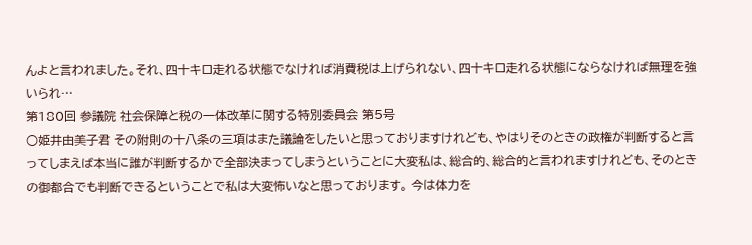んよと言われました。それ、四十キロ走れる状態でなければ消費税は上げられない、四十キロ走れる状態にならなければ無理を強いられ…
第180回 参議院 社会保障と税の一体改革に関する特別委員会 第5号
○姫井由美子君 その附則の十八条の三項はまた議論をしたいと思っておりますけれども、やはりそのときの政権が判断すると言ってしまえば本当に誰が判断するかで全部決まってしまうということに大変私は、総合的、総合的と言われますけれども、そのときの御都合でも判断できるということで私は大変怖いなと思っております。 今は体力を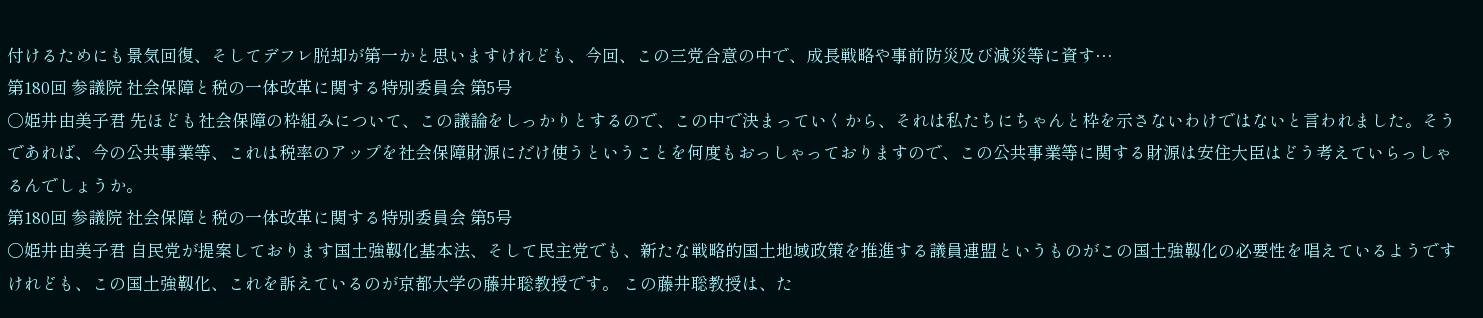付けるためにも景気回復、そしてデフレ脱却が第一かと思いますけれども、今回、この三党合意の中で、成長戦略や事前防災及び減災等に資す…
第180回 参議院 社会保障と税の一体改革に関する特別委員会 第5号
○姫井由美子君 先ほども社会保障の枠組みについて、この議論をしっかりとするので、この中で決まっていくから、それは私たちにちゃんと枠を示さないわけではないと言われました。そうであれば、今の公共事業等、これは税率のアップを社会保障財源にだけ使うということを何度もおっしゃっておりますので、この公共事業等に関する財源は安住大臣はどう考えていらっしゃるんでしょうか。
第180回 参議院 社会保障と税の一体改革に関する特別委員会 第5号
○姫井由美子君 自民党が提案しております国土強靱化基本法、そして民主党でも、新たな戦略的国土地域政策を推進する議員連盟というものがこの国土強靱化の必要性を唱えているようですけれども、この国土強靱化、これを訴えているのが京都大学の藤井聡教授です。 この藤井聡教授は、た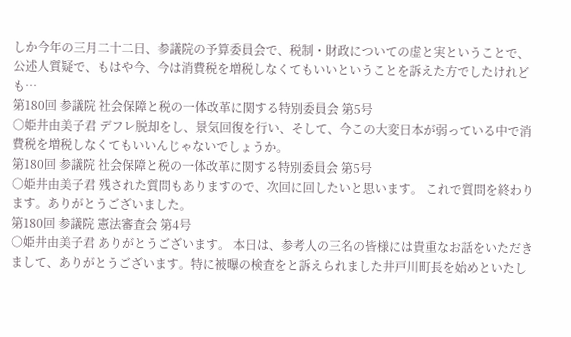しか今年の三月二十二日、参議院の予算委員会で、税制・財政についての虚と実ということで、公述人質疑で、もはや今、今は消費税を増税しなくてもいいということを訴えた方でしたけれども…
第180回 参議院 社会保障と税の一体改革に関する特別委員会 第5号
○姫井由美子君 デフレ脱却をし、景気回復を行い、そして、今この大変日本が弱っている中で消費税を増税しなくてもいいんじゃないでしょうか。
第180回 参議院 社会保障と税の一体改革に関する特別委員会 第5号
○姫井由美子君 残された質問もありますので、次回に回したいと思います。 これで質問を終わります。ありがとうございました。
第180回 参議院 憲法審査会 第4号
○姫井由美子君 ありがとうございます。 本日は、参考人の三名の皆様には貴重なお話をいただきまして、ありがとうございます。特に被曝の検査をと訴えられました井戸川町長を始めといたし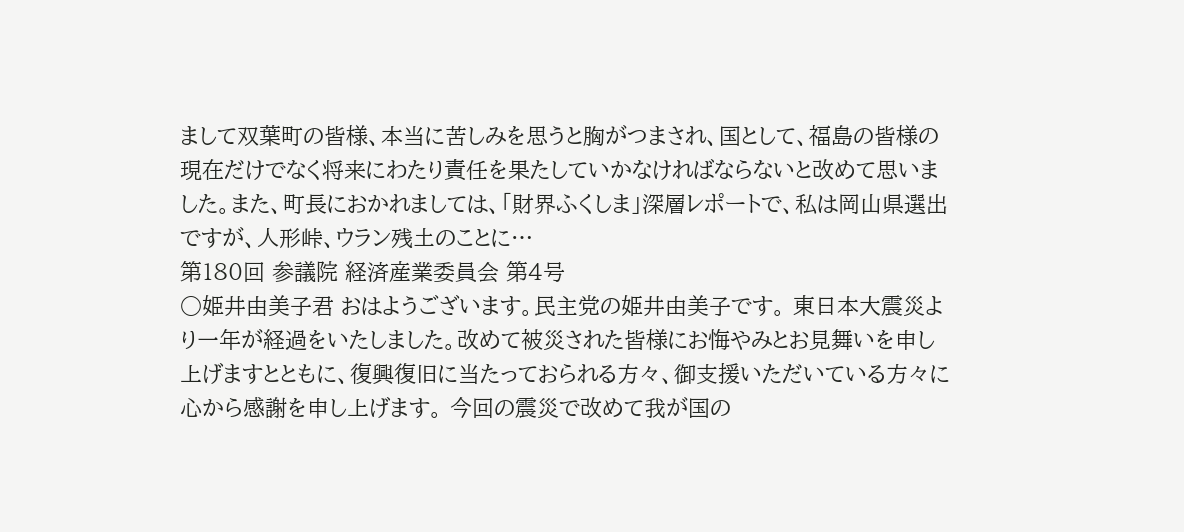まして双葉町の皆様、本当に苦しみを思うと胸がつまされ、国として、福島の皆様の現在だけでなく将来にわたり責任を果たしていかなければならないと改めて思いました。また、町長におかれましては、「財界ふくしま」深層レポートで、私は岡山県選出ですが、人形峠、ウラン残土のことに…
第180回 参議院 経済産業委員会 第4号
○姫井由美子君 おはようございます。民主党の姫井由美子です。 東日本大震災より一年が経過をいたしました。改めて被災された皆様にお悔やみとお見舞いを申し上げますとともに、復興復旧に当たっておられる方々、御支援いただいている方々に心から感謝を申し上げます。 今回の震災で改めて我が国の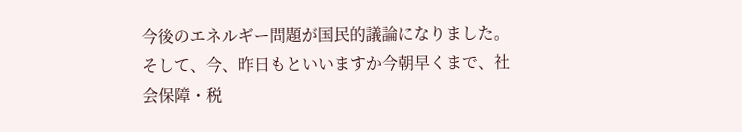今後のエネルギー問題が国民的議論になりました。そして、今、昨日もといいますか今朝早くまで、社会保障・税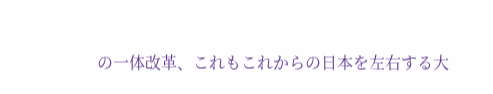の一体改革、これもこれからの日本を左右する大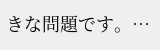きな問題です。…